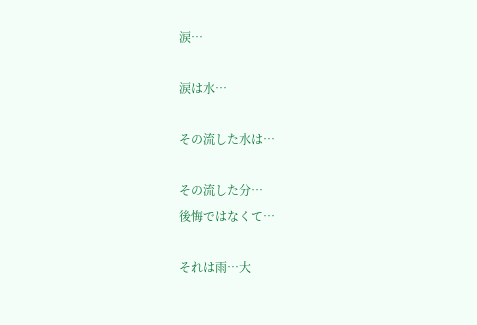涙…

涙は水…

その流した水は…

その流した分…
後悔ではなくて…

それは雨…大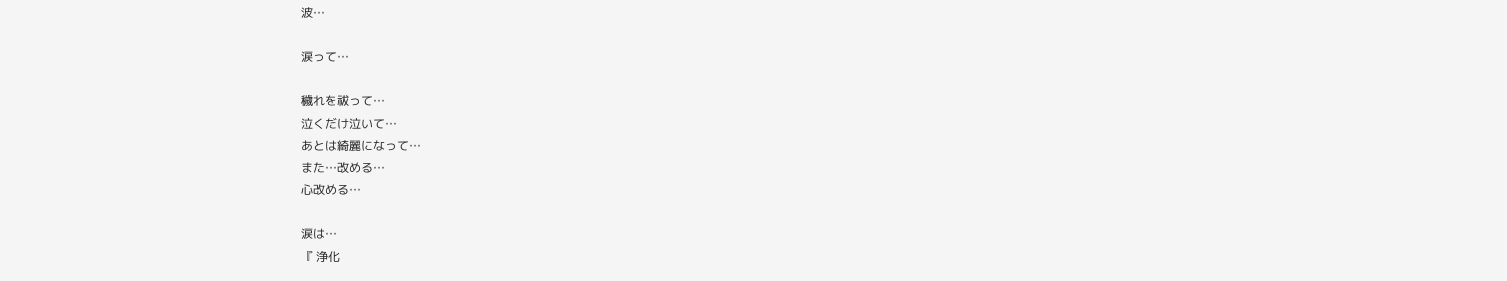波…

涙って…

穢れを祓って…
泣くだけ泣いて…
あとは綺麗になって…
また…改める…
心改める…

涙は…
『 浄化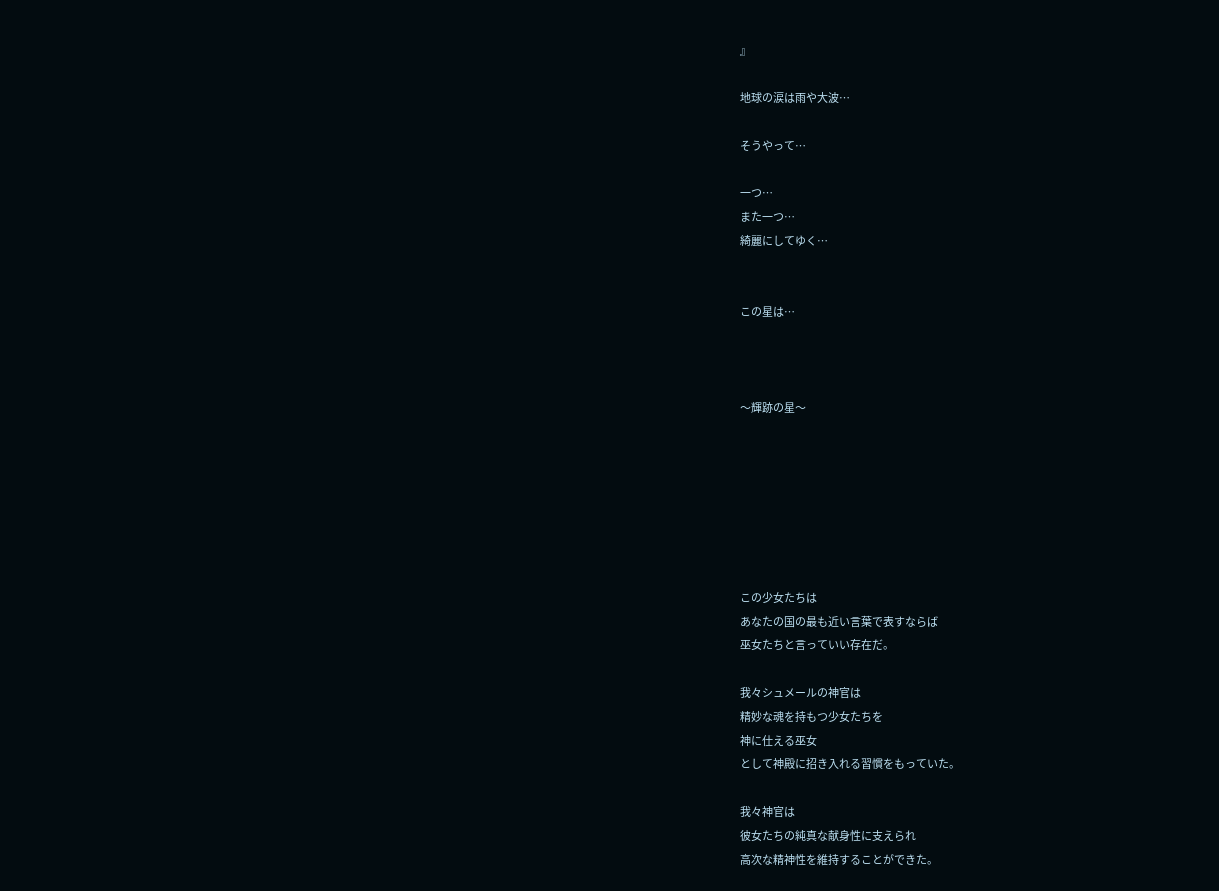』

地球の涙は雨や大波…

そうやって…

一つ…
また一つ…
綺麗にしてゆく…


この星は…



〜輝跡の星〜







この少女たちは
あなたの国の最も近い言葉で表すならば
巫女たちと言っていい存在だ。

我々シュメールの神官は
精妙な魂を持もつ少女たちを
神に仕える巫女
として神殿に招き入れる習慣をもっていた。

我々神官は
彼女たちの純真な献身性に支えられ
高次な精神性を維持することができた。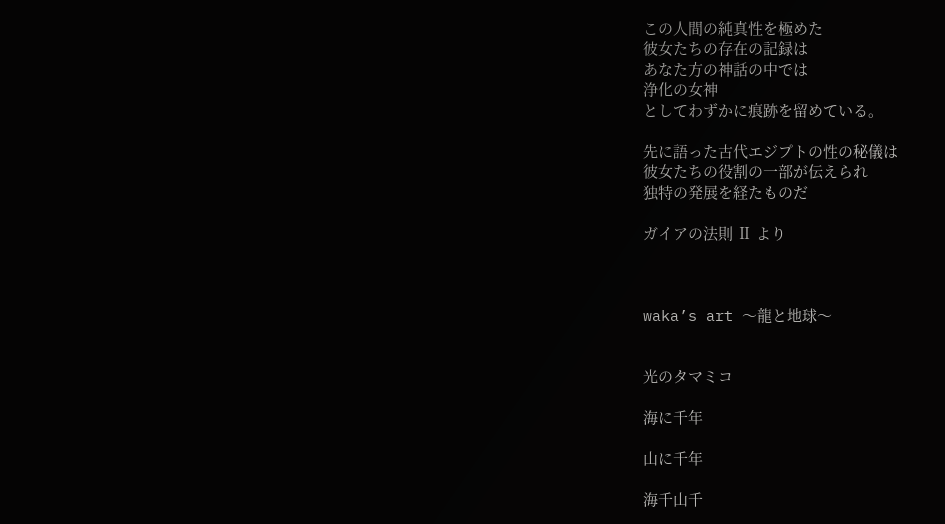この人間の純真性を極めた
彼女たちの存在の記録は
あなた方の神話の中では
浄化の女神
としてわずかに痕跡を留めている。

先に語った古代エジプトの性の秘儀は
彼女たちの役割の一部が伝えられ
独特の発展を経たものだ

ガイアの法則 Ⅱ より



waka’s art 〜龍と地球〜


光のタマミコ

海に千年

山に千年

海千山千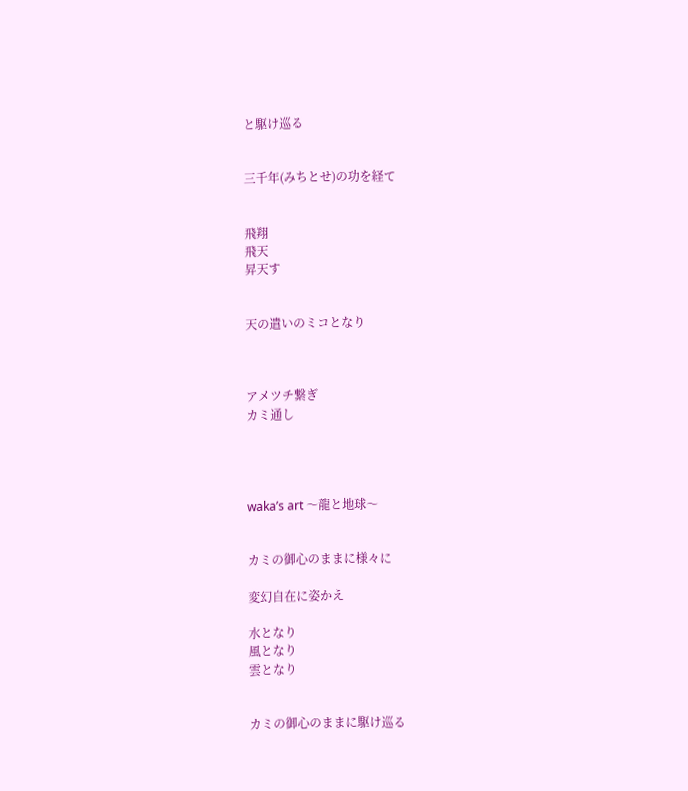と駆け巡る


三千年(みちとせ)の功を経て


飛翔
飛天
昇天す


天の遣いのミコとなり



アメツチ繋ぎ
カミ通し




waka’s art 〜龍と地球〜


カミの御心のままに様々に

変幻自在に姿かえ

水となり
風となり
雲となり


カミの御心のままに駆け巡る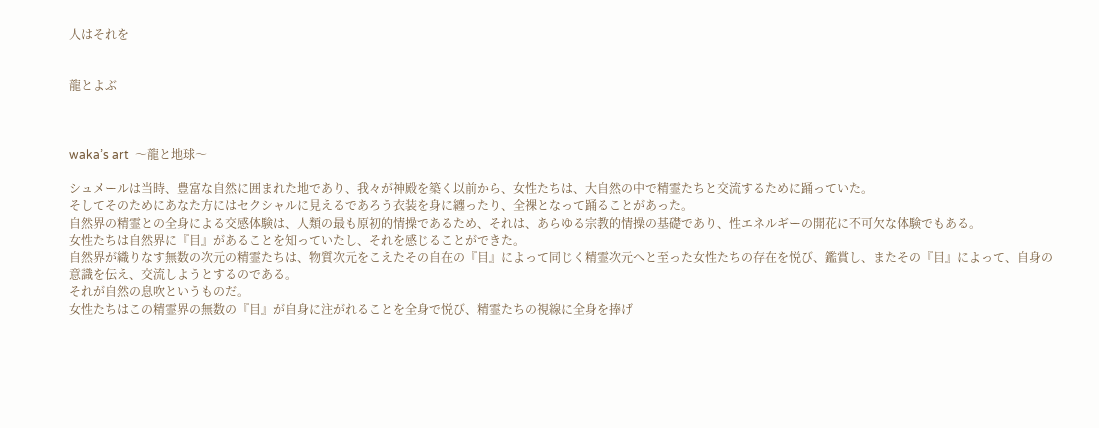人はそれを


龍とよぶ



waka’s art  〜龍と地球〜

シュメールは当時、豊富な自然に囲まれた地であり、我々が神殿を築く以前から、女性たちは、大自然の中で精霊たちと交流するために踊っていた。
そしてそのためにあなた方にはセクシャルに見えるであろう衣装を身に纏ったり、全裸となって踊ることがあった。
自然界の精霊との全身による交感体験は、人類の最も原初的情操であるため、それは、あらゆる宗教的情操の基礎であり、性エネルギーの開花に不可欠な体験でもある。
女性たちは自然界に『目』があることを知っていたし、それを感じることができた。
自然界が織りなす無数の次元の精霊たちは、物質次元をこえたその自在の『目』によって同じく精霊次元へと至った女性たちの存在を悦び、鑑賞し、またその『目』によって、自身の意識を伝え、交流しようとするのである。
それが自然の息吹というものだ。
女性たちはこの精霊界の無数の『目』が自身に注がれることを全身で悦び、精霊たちの視線に全身を捧げ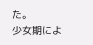た。
少女期によ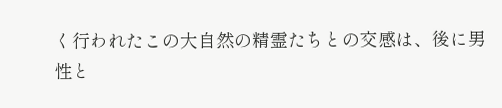く行われたこの大自然の精霊たちとの交感は、後に男性と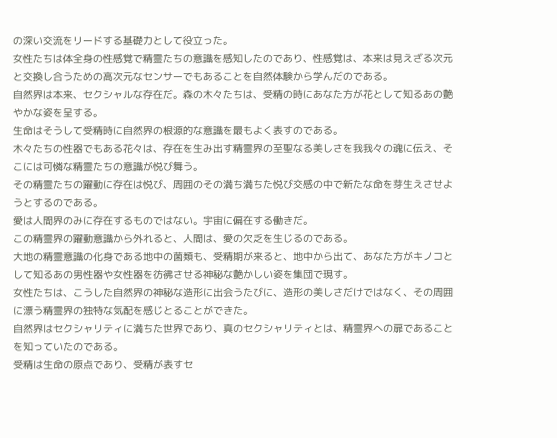の深い交流をリードする基礎力として役立った。
女性たちは体全身の性感覚で精霊たちの意識を感知したのであり、性感覚は、本来は見えざる次元と交換し合うための高次元なセンサーでもあることを自然体験から学んだのである。
自然界は本来、セクシャルな存在だ。森の木々たちは、受精の時にあなた方が花として知るあの艶やかな姿を呈する。
生命はそうして受精時に自然界の根源的な意識を最もよく表すのである。
木々たちの性器でもある花々は、存在を生み出す精霊界の至聖なる美しさを我我々の魂に伝え、そこには可憐な精霊たちの意識が悦び舞う。
その精霊たちの躍動に存在は悦び、周囲のその満ち満ちた悦び交感の中で新たな命を芽生えさせようとするのである。
愛は人間界のみに存在するものではない。宇宙に偏在する働きだ。
この精霊界の躍動意識から外れると、人間は、愛の欠乏を生じるのである。
大地の精霊意識の化身である地中の菌類も、受精期が来ると、地中から出て、あなた方がキノコとして知るあの男性器や女性器を彷彿させる神秘な艶かしい姿を集団で現す。
女性たちは、こうした自然界の神秘な造形に出会うたびに、造形の美しさだけではなく、その周囲に漂う精霊界の独特な気配を感じとることができた。
自然界はセクシャリティに満ちた世界であり、真のセクシャリティとは、精霊界への扉であることを知っていたのである。
受精は生命の原点であり、受精が表すセ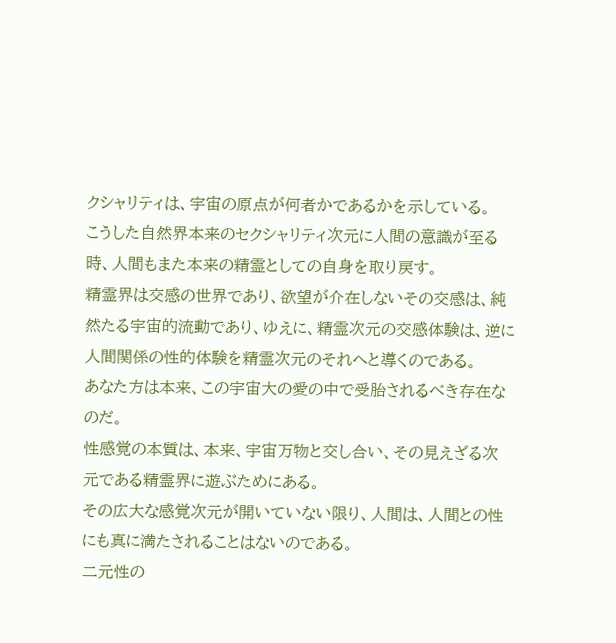クシャリティは、宇宙の原点が何者かであるかを示している。
こうした自然界本来のセクシャリティ次元に人間の意識が至る時、人間もまた本来の精霊としての自身を取り戻す。
精霊界は交感の世界であり、欲望が介在しないその交感は、純然たる宇宙的流動であり、ゆえに、精霊次元の交感体験は、逆に人間関係の性的体験を精霊次元のそれへと導くのである。
あなた方は本来、この宇宙大の愛の中で受胎されるべき存在なのだ。
性感覚の本質は、本来、宇宙万物と交し合い、その見えざる次元である精霊界に遊ぶためにある。
その広大な感覚次元が開いていない限り、人間は、人間との性にも真に満たされることはないのである。
二元性の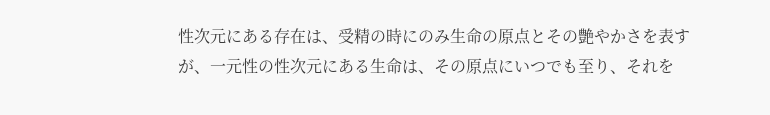性次元にある存在は、受精の時にのみ生命の原点とその艶やかさを表すが、一元性の性次元にある生命は、その原点にいつでも至り、それを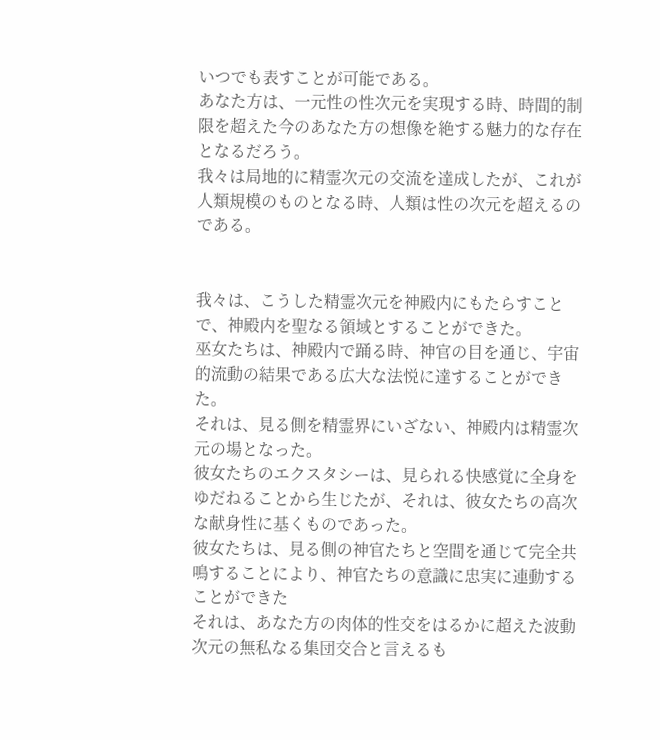いつでも表すことが可能である。
あなた方は、一元性の性次元を実現する時、時間的制限を超えた今のあなた方の想像を絶する魅力的な存在となるだろう。
我々は局地的に精霊次元の交流を達成したが、これが人類規模のものとなる時、人類は性の次元を超えるのである。


我々は、こうした精霊次元を神殿内にもたらすことで、神殿内を聖なる領域とすることができた。
巫女たちは、神殿内で踊る時、神官の目を通じ、宇宙的流動の結果である広大な法悦に達することができた。
それは、見る側を精霊界にいざない、神殿内は精霊次元の場となった。
彼女たちのエクスタシーは、見られる快感覚に全身をゆだねることから生じたが、それは、彼女たちの高次な献身性に基くものであった。
彼女たちは、見る側の神官たちと空間を通じて完全共鳴することにより、神官たちの意識に忠実に連動することができた
それは、あなた方の肉体的性交をはるかに超えた波動次元の無私なる集団交合と言えるも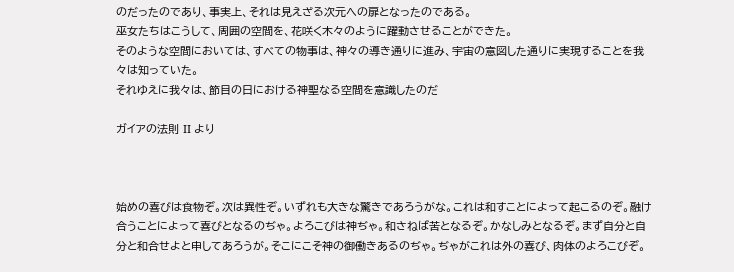のだったのであり、事実上、それは見えざる次元への扉となったのである。
巫女たちはこうして、周囲の空間を、花咲く木々のように躍動させることができた。
そのような空間においては、すべての物事は、神々の導き通りに進み、宇宙の意図した通りに実現することを我々は知っていた。
それゆえに我々は、節目の日における神聖なる空間を意識したのだ

ガイアの法則 II より



始めの喜びは食物ぞ。次は異性ぞ。いずれも大きな驚きであろうがな。これは和すことによって起こるのぞ。融け合うことによって喜びとなるのぢゃ。よろこびは神ぢゃ。和さねば苦となるぞ。かなしみとなるぞ。まず自分と自分と和合せよと申してあろうが。そこにこそ神の御働きあるのぢゃ。ぢゃがこれは外の喜び、肉体のよろこびぞ。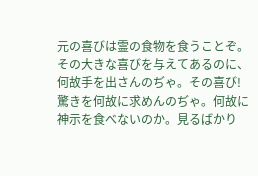元の喜びは霊の食物を食うことぞ。その大きな喜びを与えてあるのに、何故手を出さんのぢゃ。その喜び!驚きを何故に求めんのぢゃ。何故に神示を食べないのか。見るばかり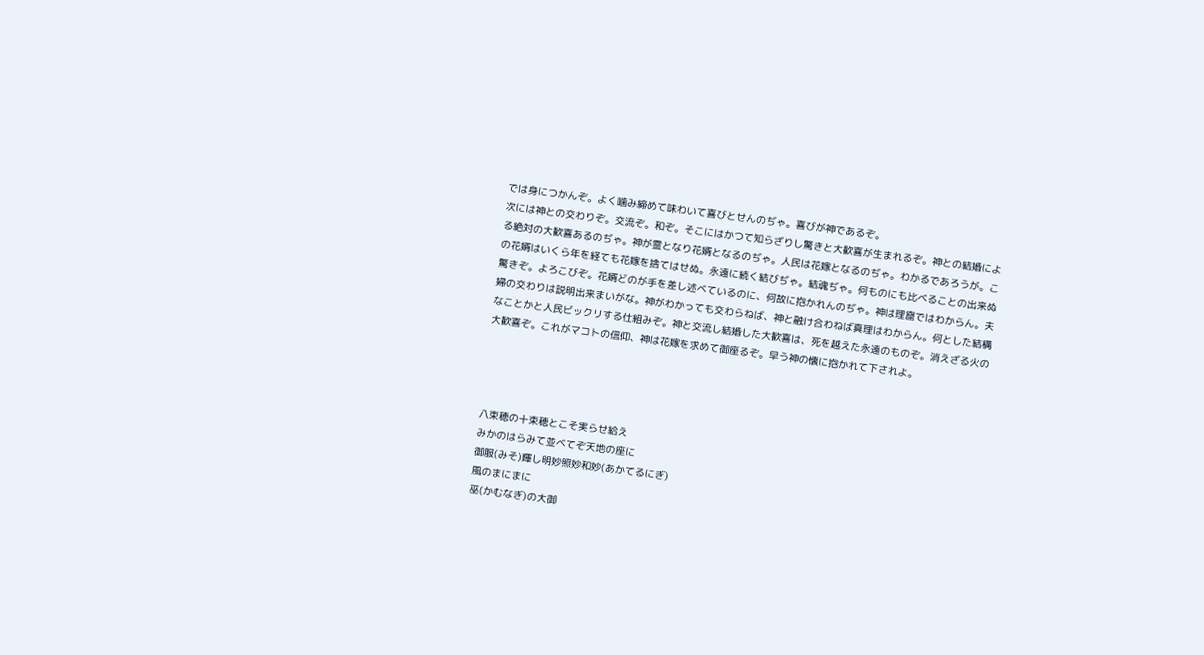では身につかんぞ。よく噛み締めて味わいて喜びとせんのぢゃ。喜びが神であるぞ。
次には神との交わりぞ。交流ぞ。和ぞ。そこにはかつて知らざりし驚きと大歓喜が生まれるぞ。神との結婚による絶対の大歓喜あるのぢゃ。神が霊となり花婿となるのぢゃ。人民は花嫁となるのぢゃ。わかるであろうが。この花婿はいくら年を経ても花嫁を捨てはせぬ。永遠に続く結びぢゃ。結魂ぢゃ。何ものにも比べることの出来ぬ驚きぞ。よろこびぞ。花婿どのが手を差し述べているのに、何故に抱かれんのぢゃ。神は理窟ではわからん。夫婦の交わりは説明出来まいがな。神がわかっても交わらねば、神と融け合わねば真理はわからん。何とした結構なことかと人民ビックリする仕組みぞ。神と交流し結婚した大歓喜は、死を越えた永遠のものぞ。消えざる火の大歓喜ぞ。これがマコトの信仰、神は花嫁を求めて御座るぞ。早う神の懐に抱かれて下されよ。




八束穂の十束穂とこそ実らせ給え
みかのはらみて並べてぞ天地の座に
御服(みそ)輝し明妙照妙和妙(あかてるにぎ)
風のまにまに
巫(かむなぎ)の大御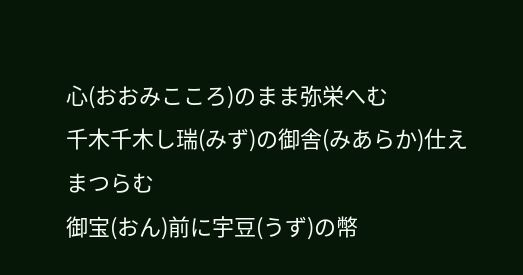心(おおみこころ)のまま弥栄へむ
千木千木し瑞(みず)の御舎(みあらか)仕えまつらむ
御宝(おん)前に宇豆(うず)の幣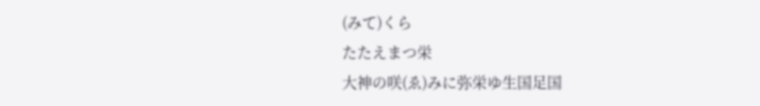(みて)くら
たたえまつ栄
大神の咲(ゑ)みに弥栄ゆ生国足国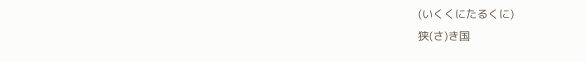(いくくにたるくに)
狭(さ)き国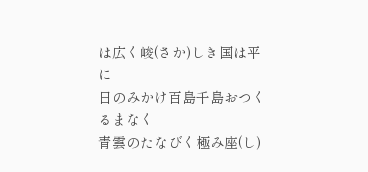は広く峻(さか)しき国は平に
日のみかけ百島千島おつくるまなく
青雲のたなびく極み座(し)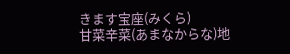きます宝座(みくら)
甘菜辛菜(あまなからな)地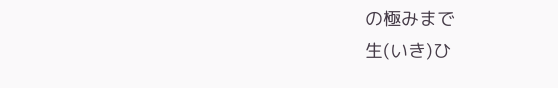の極みまで
生(いき)ひ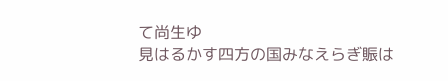て尚生ゆ
見はるかす四方の国みなえらぎ賑は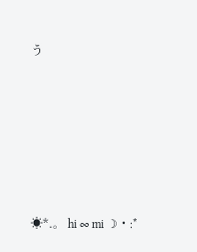う






☀*.。 hi ∞ mi ☽・:*